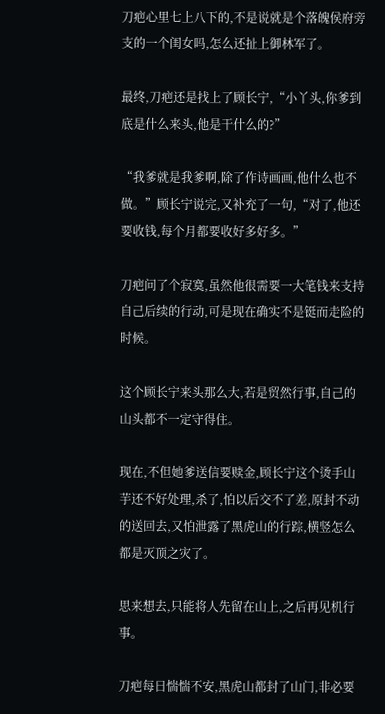刀疤心里七上八下的,不是说就是个落魄侯府旁支的一个闺女吗,怎么还扯上御林军了。

最终,刀疤还是找上了顾长宁,“小丫头,你爹到底是什么来头,他是干什么的?”

“我爹就是我爹啊,除了作诗画画,他什么也不做。”顾长宁说完,又补充了一句,“对了,他还要收钱,每个月都要收好多好多。”

刀疤问了个寂寞,虽然他很需要一大笔钱来支持自己后续的行动,可是现在确实不是铤而走险的时候。

这个顾长宁来头那么大,若是贸然行事,自己的山头都不一定守得住。

现在,不但她爹送信要赎金,顾长宁这个烫手山芋还不好处理,杀了,怕以后交不了差,原封不动的送回去,又怕泄露了黑虎山的行踪,横竖怎么都是灭顶之灾了。

思来想去,只能将人先留在山上,之后再见机行事。

刀疤每日惴惴不安,黑虎山都封了山门,非必要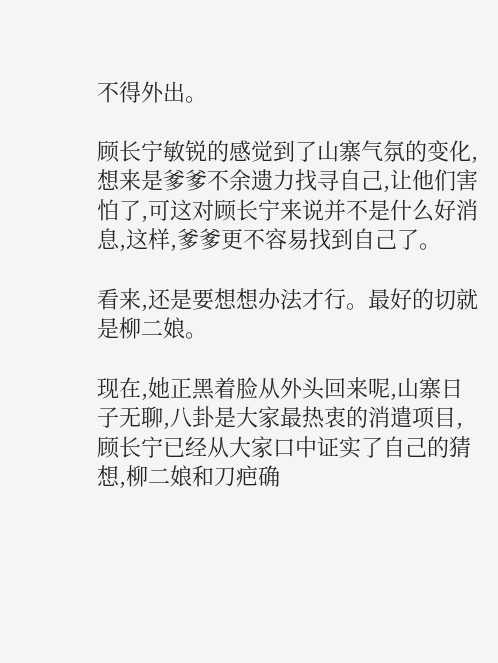不得外出。

顾长宁敏锐的感觉到了山寨气氛的变化,想来是爹爹不余遗力找寻自己,让他们害怕了,可这对顾长宁来说并不是什么好消息,这样,爹爹更不容易找到自己了。

看来,还是要想想办法才行。最好的切就是柳二娘。

现在,她正黑着脸从外头回来呢,山寨日子无聊,八卦是大家最热衷的消遣项目,顾长宁已经从大家口中证实了自己的猜想,柳二娘和刀疤确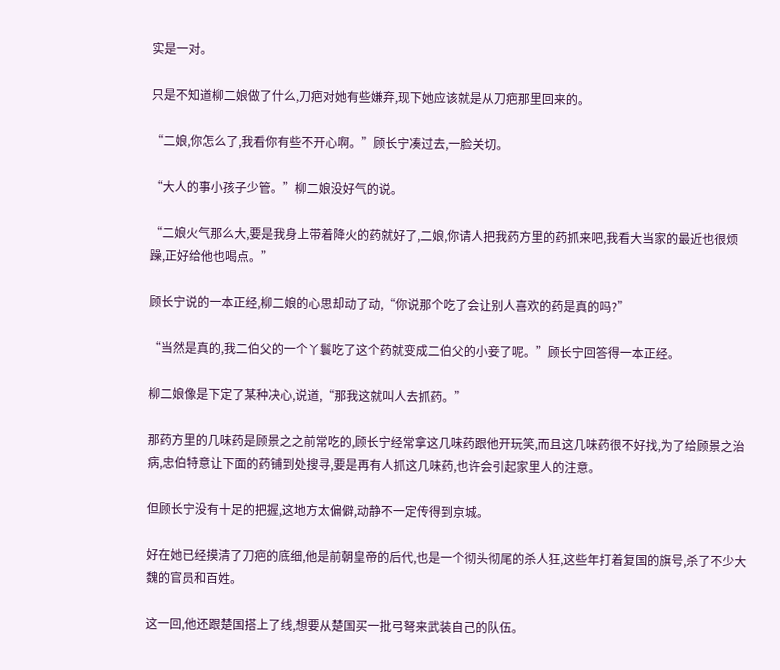实是一对。

只是不知道柳二娘做了什么,刀疤对她有些嫌弃,现下她应该就是从刀疤那里回来的。

“二娘,你怎么了,我看你有些不开心啊。”顾长宁凑过去,一脸关切。

“大人的事小孩子少管。”柳二娘没好气的说。

“二娘火气那么大,要是我身上带着降火的药就好了,二娘,你请人把我药方里的药抓来吧,我看大当家的最近也很烦躁,正好给他也喝点。”

顾长宁说的一本正经,柳二娘的心思却动了动,“你说那个吃了会让别人喜欢的药是真的吗?”

“当然是真的,我二伯父的一个丫鬟吃了这个药就变成二伯父的小妾了呢。”顾长宁回答得一本正经。

柳二娘像是下定了某种决心,说道,“那我这就叫人去抓药。”

那药方里的几味药是顾景之之前常吃的,顾长宁经常拿这几味药跟他开玩笑,而且这几味药很不好找,为了给顾景之治病,忠伯特意让下面的药铺到处搜寻,要是再有人抓这几味药,也许会引起家里人的注意。

但顾长宁没有十足的把握,这地方太偏僻,动静不一定传得到京城。

好在她已经摸清了刀疤的底细,他是前朝皇帝的后代,也是一个彻头彻尾的杀人狂,这些年打着复国的旗号,杀了不少大魏的官员和百姓。

这一回,他还跟楚国搭上了线,想要从楚国买一批弓弩来武装自己的队伍。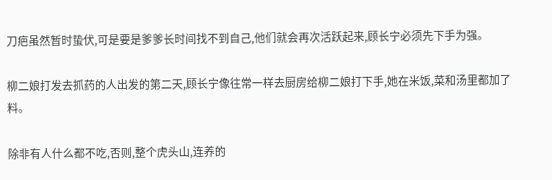刀疤虽然暂时蛰伏,可是要是爹爹长时间找不到自己,他们就会再次活跃起来,顾长宁必须先下手为强。

柳二娘打发去抓药的人出发的第二天,顾长宁像往常一样去厨房给柳二娘打下手,她在米饭,菜和汤里都加了料。

除非有人什么都不吃,否则,整个虎头山,连养的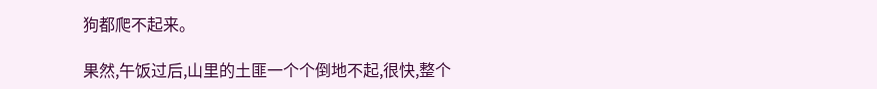狗都爬不起来。

果然,午饭过后,山里的土匪一个个倒地不起,很快,整个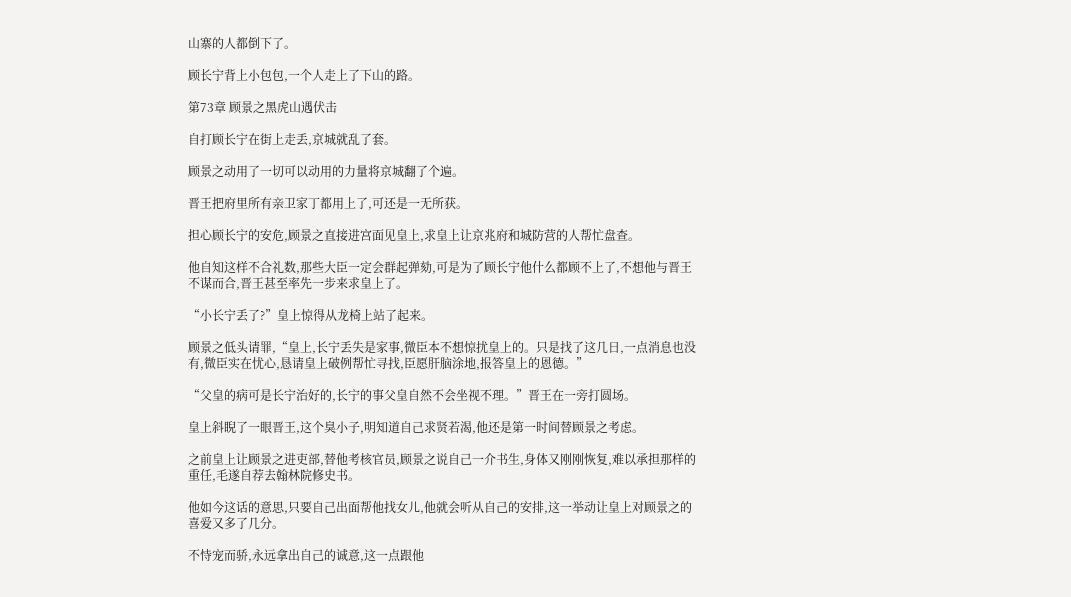山寨的人都倒下了。

顾长宁背上小包包,一个人走上了下山的路。

第73章 顾景之黑虎山遇伏击

自打顾长宁在街上走丢,京城就乱了套。

顾景之动用了一切可以动用的力量将京城翻了个遍。

晋王把府里所有亲卫家丁都用上了,可还是一无所获。

担心顾长宁的安危,顾景之直接进宫面见皇上,求皇上让京兆府和城防营的人帮忙盘查。

他自知这样不合礼数,那些大臣一定会群起弹劾,可是为了顾长宁他什么都顾不上了,不想他与晋王不谋而合,晋王甚至率先一步来求皇上了。

“小长宁丢了?”皇上惊得从龙椅上站了起来。

顾景之低头请罪,“皇上,长宁丢失是家事,微臣本不想惊扰皇上的。只是找了这几日,一点消息也没有,微臣实在忧心,恳请皇上破例帮忙寻找,臣愿肝脑涂地,报答皇上的恩德。”

“父皇的病可是长宁治好的,长宁的事父皇自然不会坐视不理。”晋王在一旁打圆场。

皇上斜睨了一眼晋王,这个臭小子,明知道自己求贤若渴,他还是第一时间替顾景之考虑。

之前皇上让顾景之进吏部,替他考核官员,顾景之说自己一介书生,身体又刚刚恢复,难以承担那样的重任,毛遂自荐去翰林院修史书。

他如今这话的意思,只要自己出面帮他找女儿,他就会听从自己的安排,这一举动让皇上对顾景之的喜爱又多了几分。

不恃宠而骄,永远拿出自己的诚意,这一点跟他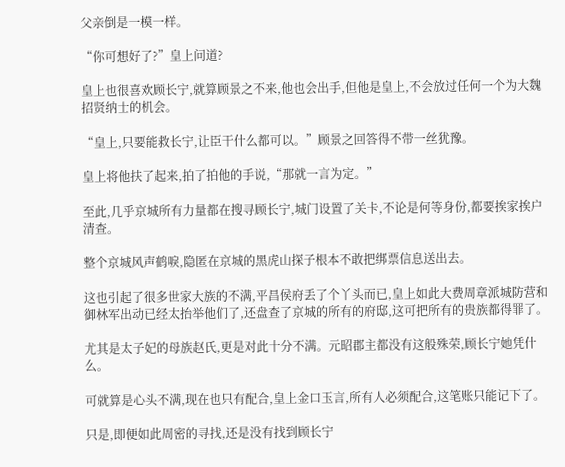父亲倒是一模一样。

“你可想好了?”皇上问道?

皇上也很喜欢顾长宁,就算顾景之不来,他也会出手,但他是皇上,不会放过任何一个为大魏招贤纳士的机会。

“皇上,只要能救长宁,让臣干什么都可以。”顾景之回答得不带一丝犹豫。

皇上将他扶了起来,拍了拍他的手说,“那就一言为定。”

至此,几乎京城所有力量都在搜寻顾长宁,城门设置了关卡,不论是何等身份,都要挨家挨户清查。

整个京城风声鹤唳,隐匿在京城的黑虎山探子根本不敢把绑票信息送出去。

这也引起了很多世家大族的不满,平昌侯府丢了个丫头而已,皇上如此大费周章派城防营和御林军出动已经太抬举他们了,还盘查了京城的所有的府邸,这可把所有的贵族都得罪了。

尤其是太子妃的母族赵氏,更是对此十分不满。元昭郡主都没有这般殊荣,顾长宁她凭什么。

可就算是心头不满,现在也只有配合,皇上金口玉言,所有人必须配合,这笔账只能记下了。

只是,即便如此周密的寻找,还是没有找到顾长宁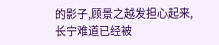的影子,顾景之越发担心起来,长宁难道已经被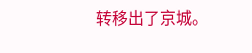转移出了京城。